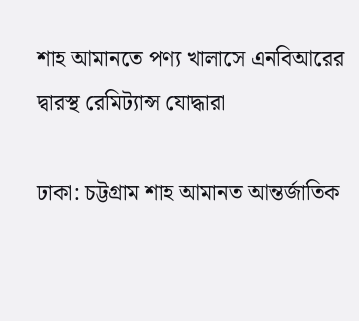শাহ আমানতে পণ্য খালাসে এনবিআরের দ্বারস্থ রেমিট্যান্স যোদ্ধারা

ঢাকা: চট্টগ্রাম শাহ আমানত আন্তর্জাতিক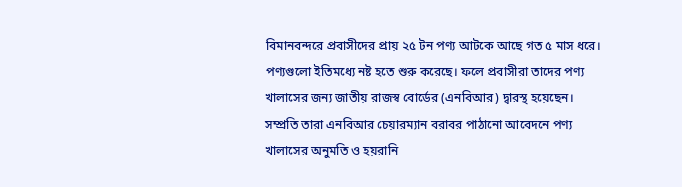বিমানবন্দরে প্রবাসীদের প্রায় ২৫ টন পণ্য আটকে আছে গত ৫ মাস ধরে। পণ্যগুলো ইতিমধ্যে নষ্ট হতে শুরু করেছে। ফলে প্রবাসীরা তাদের পণ্য খালাসের জন্য জাতীয় রাজস্ব বোর্ডের (এনবিআর) দ্বারস্থ হয়েছেন। সম্প্রতি তারা এনবিআর চেয়ারম্যান বরাবর পাঠানো আবেদনে পণ্য খালাসের অনুমতি ও হয়রানি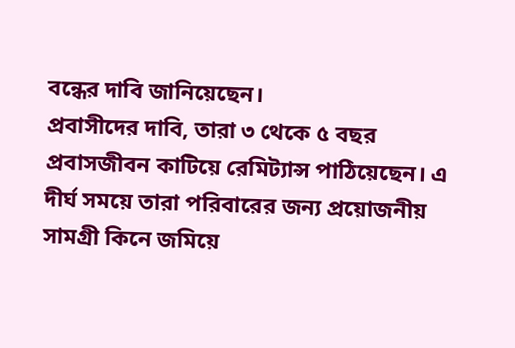বন্ধের দাবি জানিয়েছেন।
প্রবাসীদের দাবি, তারা ৩ থেকে ৫ বছর প্রবাসজীবন কাটিয়ে রেমিট্যান্স পাঠিয়েছেন। এ দীর্ঘ সময়ে তারা পরিবারের জন্য প্রয়োজনীয় সামগ্রী কিনে জমিয়ে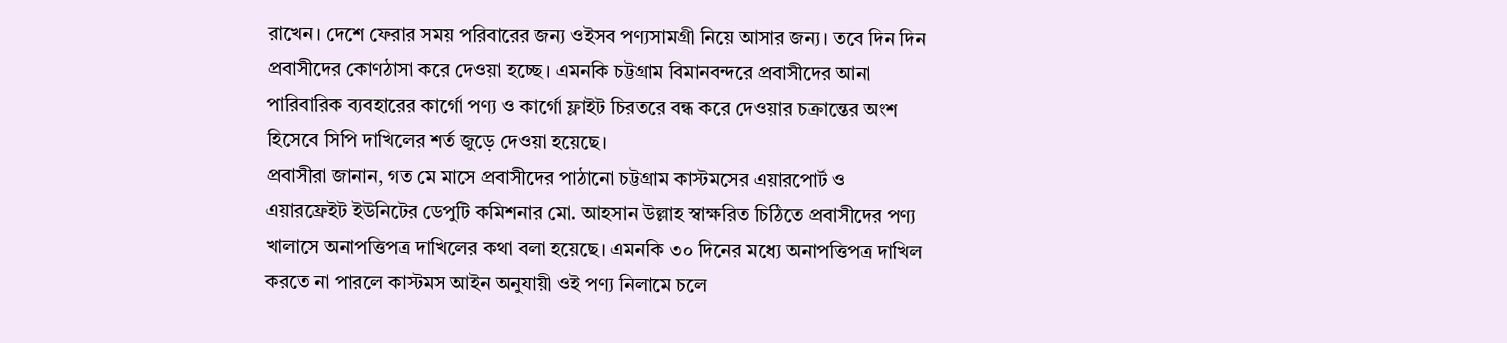রাখেন। দেশে ফেরার সময় পরিবারের জন্য ওইসব পণ্যসামগ্রী নিয়ে আসার জন্য। তবে দিন দিন প্রবাসীদের কোণঠাসা করে দেওয়া হচ্ছে। এমনকি চট্টগ্রাম বিমানবন্দরে প্রবাসীদের আনা পারিবারিক ব্যবহারের কার্গো পণ্য ও কার্গো ফ্লাইট চিরতরে বন্ধ করে দেওয়ার চক্রান্তের অংশ হিসেবে সিপি দাখিলের শর্ত জুড়ে দেওয়া হয়েছে।
প্রবাসীরা জানান, গত মে মাসে প্রবাসীদের পাঠানো চট্টগ্রাম কাস্টমসের এয়ারপোর্ট ও এয়ারফ্রেইট ইউনিটের ডেপুটি কমিশনার মো. আহসান উল্লাহ স্বাক্ষরিত চিঠিতে প্রবাসীদের পণ্য খালাসে অনাপত্তিপত্র দাখিলের কথা বলা হয়েছে। এমনকি ৩০ দিনের মধ্যে অনাপত্তিপত্র দাখিল করতে না পারলে কাস্টমস আইন অনুযায়ী ওই পণ্য নিলামে চলে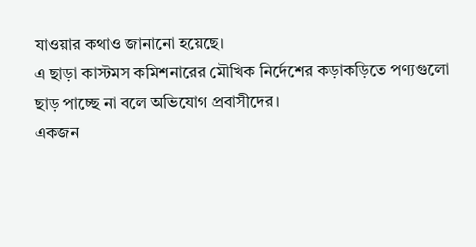যাওয়ার কথাও জানানো হয়েছে।
এ ছাড়া কাস্টমস কমিশনারের মৌখিক নির্দেশের কড়াকড়িতে পণ্যগুলো ছাড় পাচ্ছে না বলে অভিযোগ প্রবাসীদের।
একজন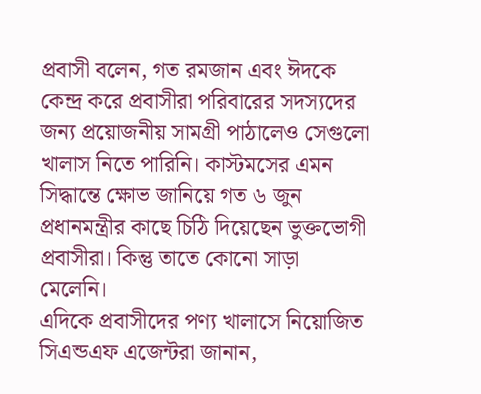প্রবাসী বলেন, গত রমজান এবং ঈদকে কেন্দ্র করে প্রবাসীরা পরিবারের সদস্যদের জন্য প্রয়োজনীয় সামগ্রী পাঠালেও সেগুলো খালাস নিতে পারিনি। কাস্টমসের এমন সিদ্ধান্তে ক্ষোভ জানিয়ে গত ৬ জুন প্রধানমন্ত্রীর কাছে চিঠি দিয়েছেন ভুক্তভোগী প্রবাসীরা। কিন্তু তাতে কোনো সাড়া মেলেনি।
এদিকে প্রবাসীদের পণ্য খালাসে নিয়োজিত সিএন্ডএফ এজেন্টরা জানান,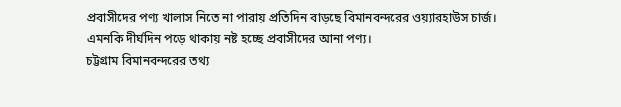প্রবাসীদের পণ্য খালাস নিতে না পারায় প্রতিদিন বাড়ছে বিমানবন্দরের ওয়্যারহাউস চার্জ। এমনকি দীর্ঘদিন পড়ে থাকায় নষ্ট হচ্ছে প্রবাসীদের আনা পণ্য।
চট্টগ্রাম বিমানবন্দরের তথ্য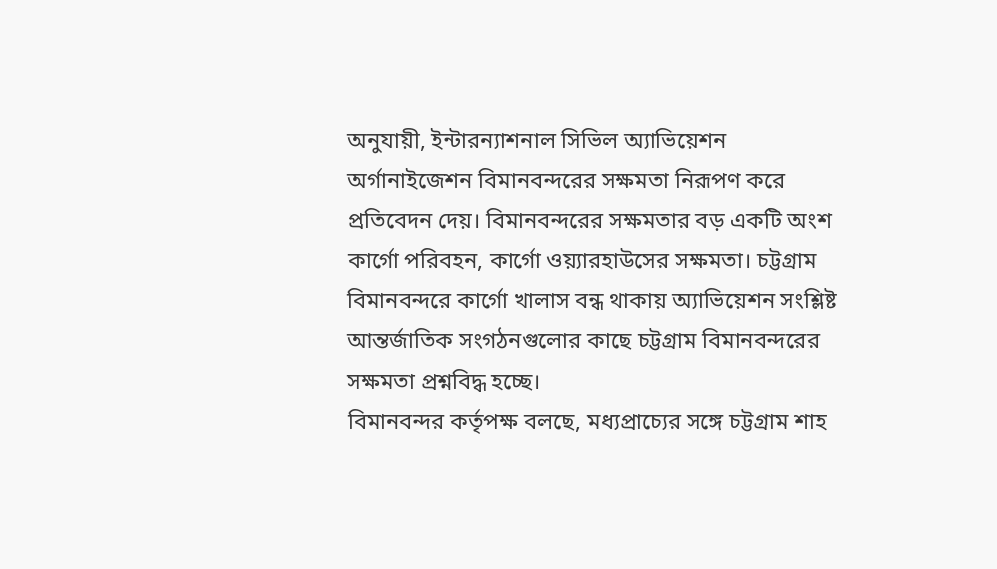অনুযায়ী, ইন্টারন্যাশনাল সিভিল অ্যাভিয়েশন অর্গানাইজেশন বিমানবন্দরের সক্ষমতা নিরূপণ করে প্রতিবেদন দেয়। বিমানবন্দরের সক্ষমতার বড় একটি অংশ কার্গো পরিবহন, কার্গো ওয়্যারহাউসের সক্ষমতা। চট্টগ্রাম বিমানবন্দরে কার্গো খালাস বন্ধ থাকায় অ্যাভিয়েশন সংশ্লিষ্ট আন্তর্জাতিক সংগঠনগুলোর কাছে চট্টগ্রাম বিমানবন্দরের সক্ষমতা প্রশ্নবিদ্ধ হচ্ছে।
বিমানবন্দর কর্তৃপক্ষ বলছে, মধ্যপ্রাচ্যের সঙ্গে চট্টগ্রাম শাহ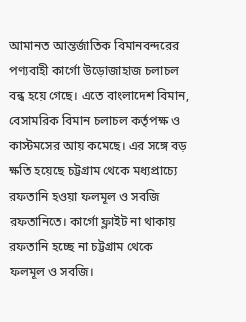আমানত আন্তর্জাতিক বিমানবন্দরের পণ্যবাহী কার্গো উড়োজাহাজ চলাচল বন্ধ হয়ে গেছে। এতে বাংলাদেশ বিমান, বেসামরিক বিমান চলাচল কর্তৃপক্ষ ও কাস্টমসের আয় কমেছে। এর সঙ্গে বড় ক্ষতি হয়েছে চট্টগ্রাম থেকে মধ্যপ্রাচ্যে রফতানি হওয়া ফলমূল ও সবজি রফতানিতে। কার্গো ফ্লাইট না থাকায় রফতানি হচ্ছে না চট্টগ্রাম থেকে ফলমূল ও সবজি।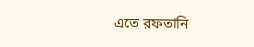এতে রফতানি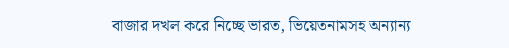বাজার দখল করে নিচ্ছে ভারত, ভিয়েতনামসহ অন্যান্য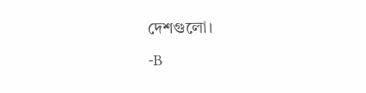দেশগুলো।
-B